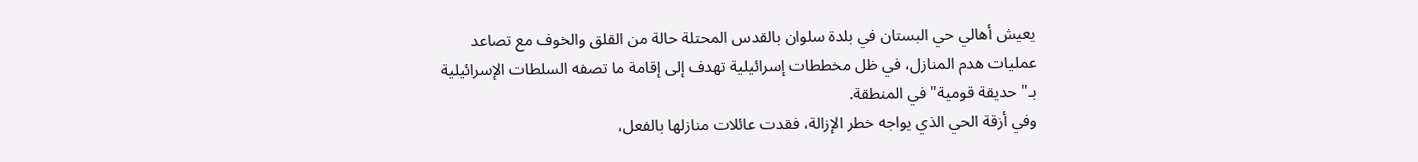يعيش أهالي حي البستان في بلدة سلوان بالقدس المحتلة حالة من القلق والخوف مع تصاعد عمليات هدم المنازل، في ظل مخططات إسرائيلية تهدف إلى إقامة ما تصفه السلطات الإسرائيلية بـ" حديقة قومية" في المنطقة.
وفي أزقة الحي الذي يواجه خطر الإزالة، فقدت عائلات منازلها بالفعل،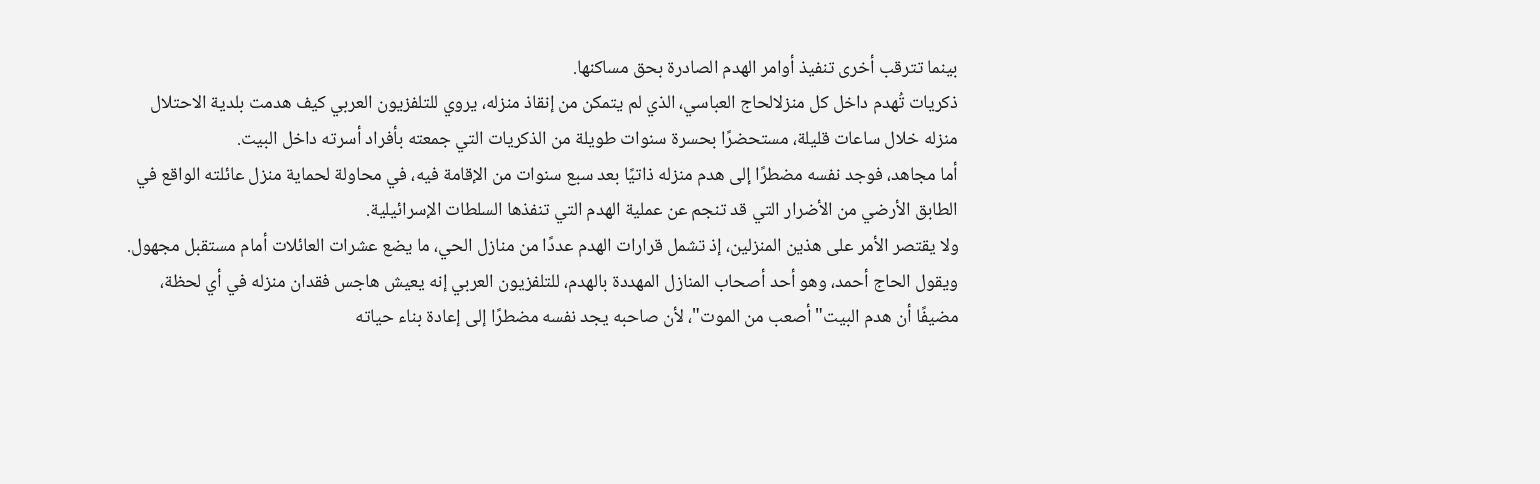بينما تترقب أخرى تنفيذ أوامر الهدم الصادرة بحق مساكنها.
ذكريات تُهدم داخل كل منزلالحاج العباسي، الذي لم يتمكن من إنقاذ منزله، يروي للتلفزيون العربي كيف هدمت بلدية الاحتلال منزله خلال ساعات قليلة، مستحضرًا بحسرة سنوات طويلة من الذكريات التي جمعته بأفراد أسرته داخل البيت.
أما مجاهد، فوجد نفسه مضطرًا إلى هدم منزله ذاتيًا بعد سبع سنوات من الإقامة فيه، في محاولة لحماية منزل عائلته الواقع في الطابق الأرضي من الأضرار التي قد تنجم عن عملية الهدم التي تنفذها السلطات الإسرائيلية.
ولا يقتصر الأمر على هذين المنزلين، إذ تشمل قرارات الهدم عددًا من منازل الحي، ما يضع عشرات العائلات أمام مستقبل مجهول.
ويقول الحاج أحمد، وهو أحد أصحاب المنازل المهددة بالهدم، للتلفزيون العربي إنه يعيش هاجس فقدان منزله في أي لحظة، مضيفًا أن هدم البيت" أصعب من الموت"، لأن صاحبه يجد نفسه مضطرًا إلى إعادة بناء حياته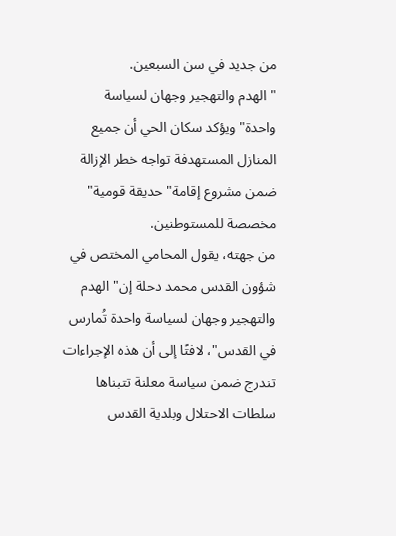من جديد في سن السبعين.
" الهدم والتهجير وجهان لسياسة واحدة"ويؤكد سكان الحي أن جميع المنازل المستهدفة تواجه خطر الإزالة ضمن مشروع إقامة" حديقة قومية" مخصصة للمستوطنين.
من جهته، يقول المحامي المختص في شؤون القدس محمد دحلة إن" الهدم والتهجير وجهان لسياسة واحدة تُمارس في القدس"، لافتًا إلى أن هذه الإجراءات تندرج ضمن سياسة معلنة تتبناها سلطات الاحتلال وبلدية القدس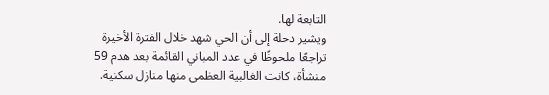التابعة لها.
ويشير دحلة إلى أن الحي شهد خلال الفترة الأخيرة تراجعًا ملحوظًا في عدد المباني القائمة بعد هدم 59 منشأة، كانت الغالبية العظمى منها منازل سكنية.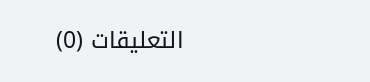التعليقات (0)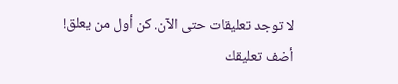لا توجد تعليقات حتى الآن. كن أول من يعلق!
أضف تعليقك